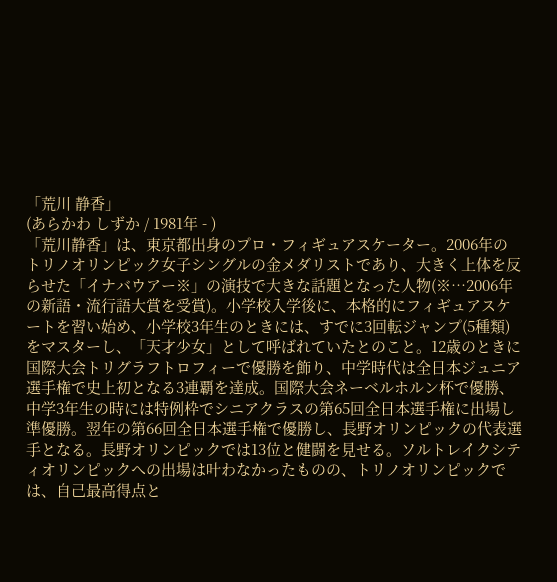「荒川 静香」
(あらかわ しずか / 1981年 - )
「荒川静香」は、東京都出身のプロ・フィギュアスケーター。2006年のトリノオリンピック女子シングルの金メダリストであり、大きく上体を反らせた「イナバウアー※」の演技で大きな話題となった人物(※…2006年の新語・流行語大賞を受賞)。小学校入学後に、本格的にフィギュアスケートを習い始め、小学校3年生のときには、すでに3回転ジャンプ(5種類)をマスターし、「天才少女」として呼ばれていたとのこと。12歳のときに国際大会トリグラフトロフィーで優勝を飾り、中学時代は全日本ジュニア選手権で史上初となる3連覇を達成。国際大会ネーベルホルン杯で優勝、中学3年生の時には特例枠でシニアクラスの第65回全日本選手権に出場し準優勝。翌年の第66回全日本選手権で優勝し、長野オリンピックの代表選手となる。長野オリンピックでは13位と健闘を見せる。ソルトレイクシティオリンピックへの出場は叶わなかったものの、トリノオリンピックでは、自己最高得点と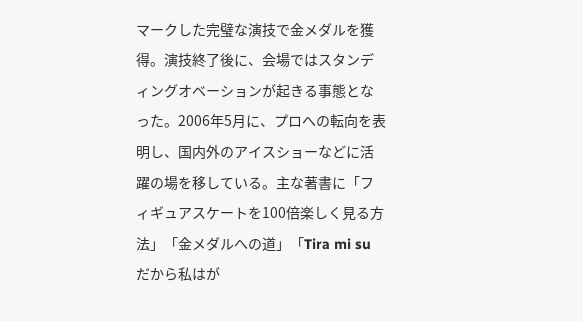マークした完璧な演技で金メダルを獲得。演技終了後に、会場ではスタンディングオベーションが起きる事態となった。2006年5月に、プロへの転向を表明し、国内外のアイスショーなどに活躍の場を移している。主な著書に「フィギュアスケートを100倍楽しく見る方法」「金メダルへの道」「Tira mi su だから私はが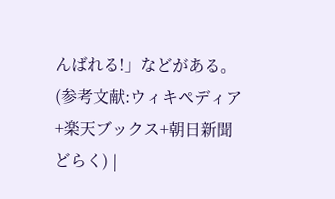んばれる!」などがある。(参考文献:ウィキペディア+楽天ブックス+朝日新聞どらく) |